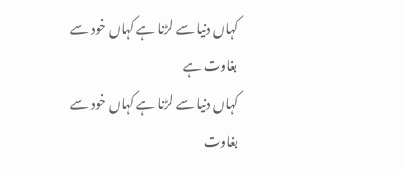کہاں دنیا سے لڑنا ہے کہاں خود سے بغاوت ہے
کہاں دنیا سے لڑنا ہے کہاں خود سے بغاوت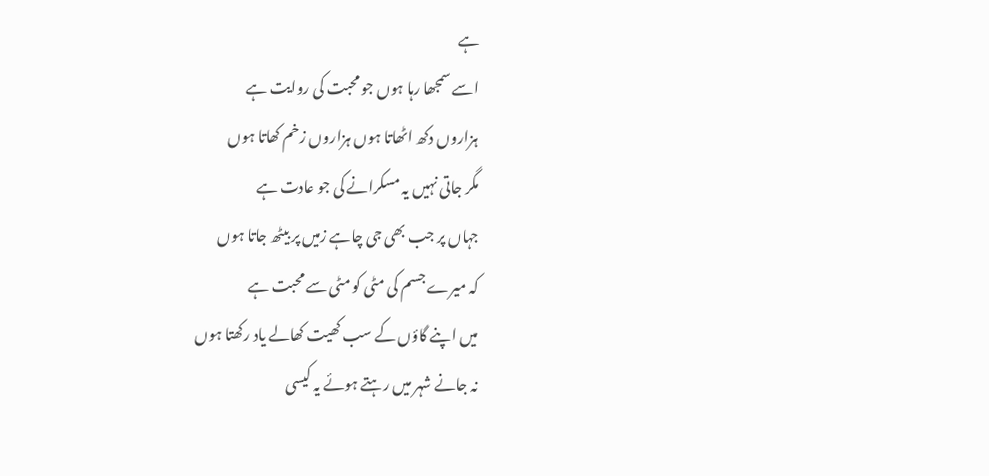ہے
اسے سمجھا رہا ہوں جو محبت کی روایت ہے
ہزاروں دکھ اٹھاتا ہوں ہزاروں زخم کھاتا ہوں
مگر جاتی نہیں یہ مسکرانے کی جو عادت ہے
جہاں پر جب بھی جی چاہے زمیں پر بیٹھ جاتا ہوں
کہ میرے جسم کی مٹی کو مٹی سے محبت ہے
میں اپنے گاؤں کے سب کھیت کھالے یاد رکھتا ہوں
نہ جانے شہر میں رہتے ہوئے یہ کیسی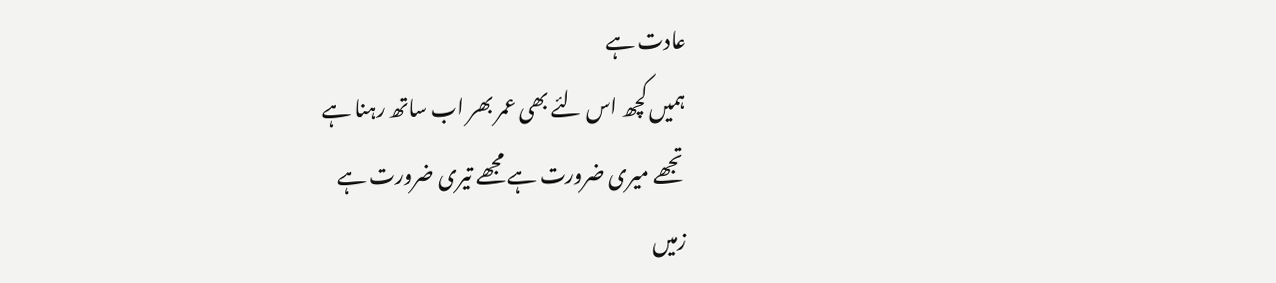عادت ہے
ہمیں کچھ اس لئے بھی عمر بھر اب ساتھ رہنا ہے
تجھے میری ضرورت ہے مجھے تیری ضرورت ہے
زمیں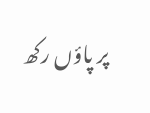پر پاؤں رکھ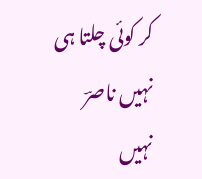کر کوئی چلتا ہی نہیں ناصرؔ
نہیں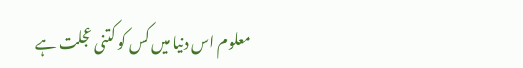معلوم اس دنیا میں کس کو کتنی عجلت ہے